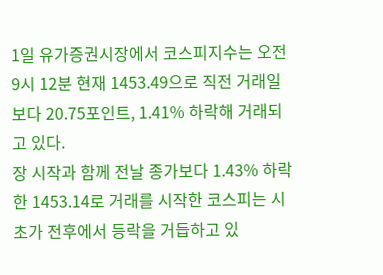1일 유가증권시장에서 코스피지수는 오전 9시 12분 현재 1453.49으로 직전 거래일보다 20.75포인트, 1.41% 하락해 거래되고 있다.
장 시작과 함께 전날 종가보다 1.43% 하락한 1453.14로 거래를 시작한 코스피는 시초가 전후에서 등락을 거듭하고 있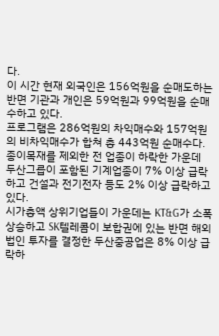다.
이 시간 현재 외국인은 156억원을 순매도하는 반면 기관과 개인은 59억원과 99억원을 순매수하고 있다.
프로그램은 286억원의 차익매수와 157억원의 비차익매수가 합쳐 총 443억원 순매수다.
종이목재를 제외한 전 업종이 하락한 가운데 두산그릅이 포함된 기계업종이 7% 이상 급락하고 건설과 전기전자 등도 2% 이상 급락하고 있다.
시가총액 상위기업들이 가운데는 KT&G가 소폭 상승하고 SK텔레콤이 보합권에 있는 반면 해외법인 투자를 결정한 두산중공업은 8% 이상 급락하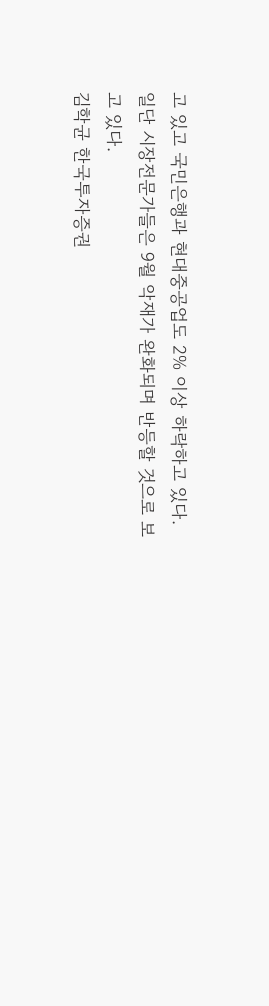고 있고 국민은행과 현대중공업도 2% 이상 하락하고 있다.
일단 시장전문가들은 9월 악재가 완화되며 반등할 것으로 보고 있다.
김학균 한국투자증권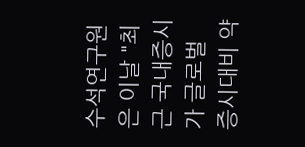수석연구원은 이날 "최근 국내증시가 글로벌 증시대비 약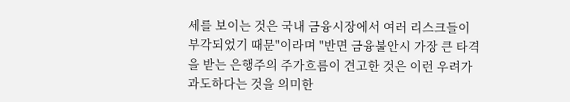세를 보이는 것은 국내 금융시장에서 여러 리스크들이 부각되었기 때문"이라며 "반면 금융불안시 가장 큰 타격을 받는 은행주의 주가흐름이 견고한 것은 이런 우려가 과도하다는 것을 의미한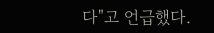다"고 언급했다.